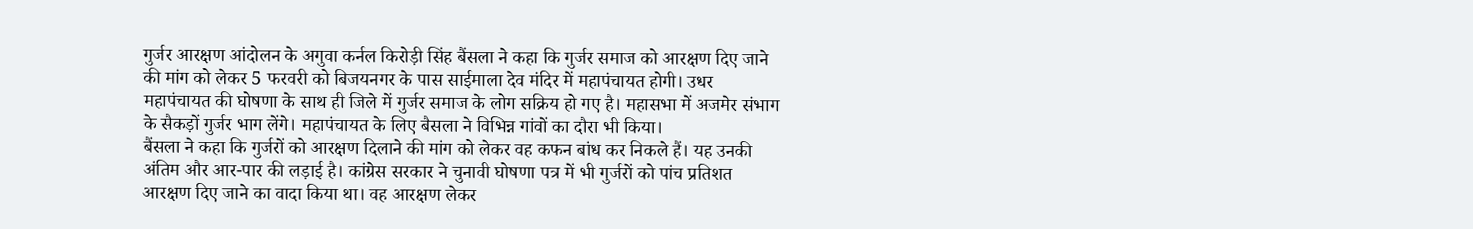गुर्जर आरक्षण आंदोलन के अगुवा कर्नल किरोड़ी सिंह बैंसला ने कहा कि गुर्जर समाज को आरक्षण दिए जाने की मांग को लेकर 5 फरवरी को बिजयनगर के पास साईमाला देव मंदिर में महापंचायत होगी। उधर महापंचायत की घोषणा के साथ ही जिले में गुर्जर समाज के लोग सक्रिय हो गए है। महासभा में अजमेर संभाग के सैकड़ों गुर्जर भाग लेंगे। महापंचायत के लिए बैसला ने विभिन्न गांवों का दौरा भी किया।
बैंसला ने कहा कि गुर्जरों को आरक्षण दिलाने की मांग को लेकर वह कफन बांध कर निकले हैं। यह उनकी अंतिम और आर-पार की लड़ाई है। कांग्रेस सरकार ने चुनावी घोषणा पत्र में भी गुर्जरों को पांच प्रतिशत आरक्षण दिए जाने का वादा किया था। वह आरक्षण लेकर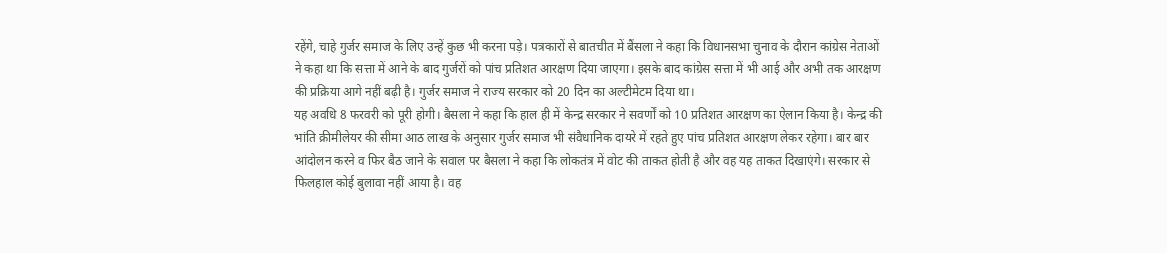रहेंगे, चाहे गुर्जर समाज के लिए उन्हें कुछ भी करना पड़े। पत्रकारों से बातचीत में बैंसला ने कहा कि विधानसभा चुनाव के दौरान कांग्रेस नेताओं ने कहा था कि सत्ता में आने के बाद गुर्जरों को पांच प्रतिशत आरक्षण दिया जाएगा। इसके बाद कांग्रेस सत्ता में भी आई और अभी तक आरक्षण की प्रक्रिया आगे नहीं बढ़ी है। गुर्जर समाज ने राज्य सरकार को 20 दिन का अल्टीमेटम दिया था।
यह अवधि 8 फरवरी को पूरी होगी। बैसला ने कहा कि हाल ही में केन्द्र सरकार ने सवर्णों को 10 प्रतिशत आरक्षण का ऐलान किया है। केन्द्र की भांति क्रीमीलेयर की सीमा आठ लाख के अनुसार गुर्जर समाज भी संवैधानिक दायरे में रहते हुए पांच प्रतिशत आरक्षण लेकर रहेगा। बार बार आंदोलन करने व फिर बैठ जाने के सवाल पर बैसला ने कहा कि लोकतंत्र में वोट की ताकत होती है और वह यह ताकत दिखाएंगे। सरकार से फिलहाल कोई बुलावा नहीं आया है। वह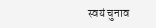स्वयं चुनाव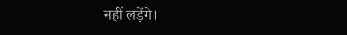नहीं लड़ेंगे।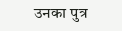उनका पुत्र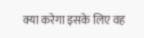क्या करेगा इसके लिए वह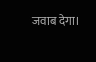जवाब देगा।